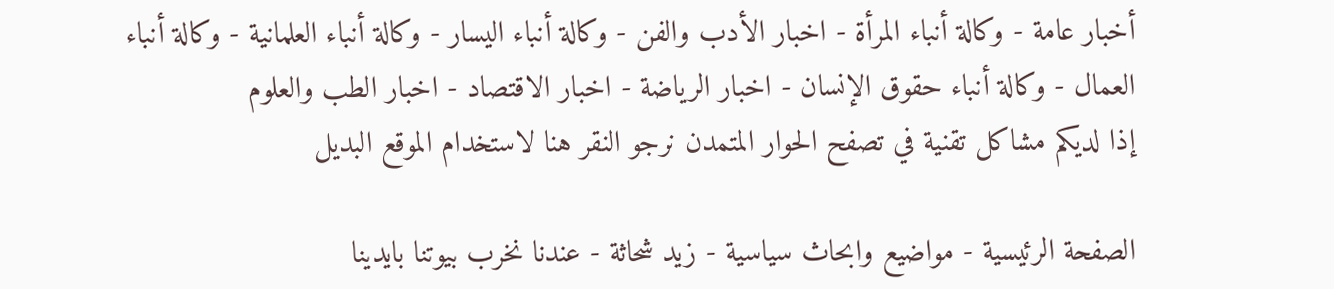أخبار عامة - وكالة أنباء المرأة - اخبار الأدب والفن - وكالة أنباء اليسار - وكالة أنباء العلمانية - وكالة أنباء العمال - وكالة أنباء حقوق الإنسان - اخبار الرياضة - اخبار الاقتصاد - اخبار الطب والعلوم
إذا لديكم مشاكل تقنية في تصفح الحوار المتمدن نرجو النقر هنا لاستخدام الموقع البديل

الصفحة الرئيسية - مواضيع وابحاث سياسية - زيد شحاثة - عندنا نخرب بيوتنا بايدينا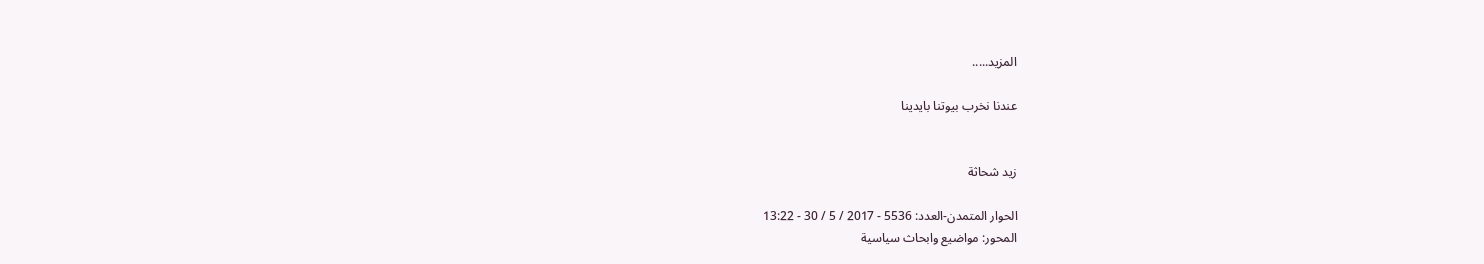المزيد.....

عندنا نخرب بيوتنا بايدينا


زيد شحاثة

الحوار المتمدن-العدد: 5536 - 2017 / 5 / 30 - 13:22
المحور: مواضيع وابحاث سياسية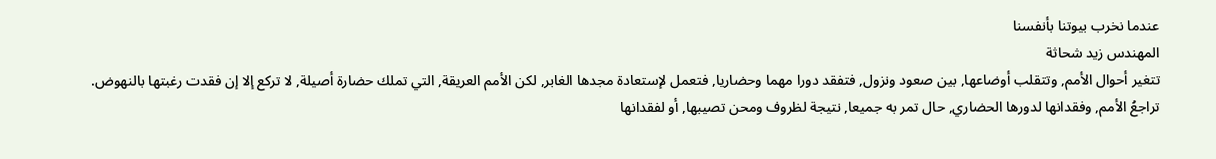عندما نخرب بيوتنا بأنفسنا
المهندس زيد شحاثة
تتغير أحوال الأمم, وتتقلب أوضاعها, بين صعود ونزول, فتفقد دورا مهما وحضاريا, فتعمل لإستعادة مجدها الغابر, لكن الأمم العريقة, التي تملك حضارة أصيلة, لا تركع إلا إن فقدت رغبتها بالنهوض.
تراجعُ الأمم, وفقدانها لدورها الحضاري, حال تمر به جميعا, نتيجة لظروف ومحن تصيبها, أو لفقدانها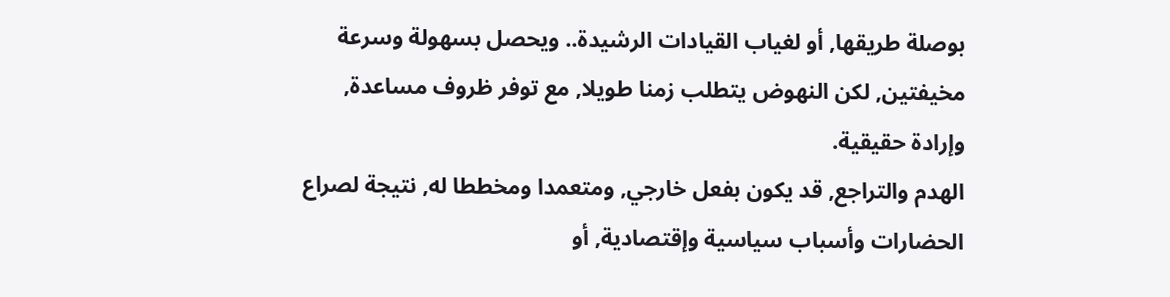بوصلة طريقها, أو لغياب القيادات الرشيدة.. ويحصل بسهولة وسرعة مخيفتين, لكن النهوض يتطلب زمنا طويلا, مع توفر ظروف مساعدة, وإرادة حقيقية.
الهدم والتراجع, قد يكون بفعل خارجي, ومتعمدا ومخططا له, نتيجة لصراع الحضارات وأسباب سياسية وإقتصادية, أو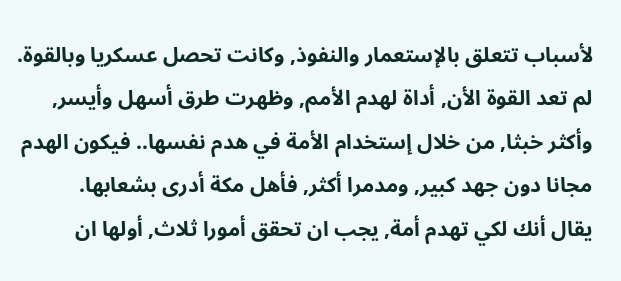لأسباب تتعلق بالإستعمار والنفوذ, وكانت تحصل عسكريا وبالقوة.
لم تعد القوة الأن, أداة لهدم الأمم, وظهرت طرق أسهل وأيسر, وأكثر خبثا, من خلال إستخدام الأمة في هدم نفسها.. فيكون الهدم مجانا دون جهد كبير, ومدمرا أكثر, فأهل مكة أدرى بشعابها.
يقال أنك لكي تهدم أمة, يجب ان تحقق أمورا ثلاث, أولها ان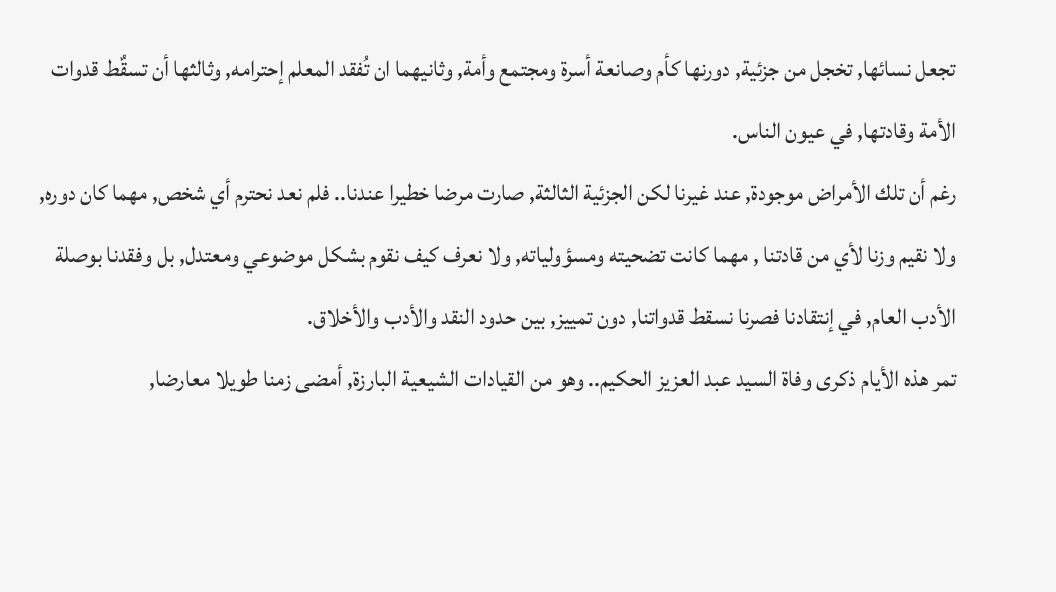تجعل نسائها, تخجل من جزئية, دورنها كأم وصانعة أسرة ومجتمع وأمة, وثانيهما ان تُفقد المعلم إحترامه, وثالثها أن تسقٌط قدوات الأمة وقادتها, في عيون الناس.
رغم أن تلك الأمراض موجودة, عند غيرنا لكن الجزئية الثالثة, صارت مرضا خطيرا عندنا.. فلم نعد نحترم أي شخص, مهما كان دوره, ولا نقيم وزنا لأي من قادتنا , مهما كانت تضحيته ومسؤولياته, ولا نعرف كيف نقوم بشكل موضوعي ومعتدل, بل وفقدنا بوصلة الأدب العام, في إنتقادنا فصرنا نسقط قدواتنا, دون تمييز, بين حدود النقد والأدب والأخلاق.
تمر هذه الأيام ذكرى وفاة السيد عبد العزيز الحكيم.. وهو من القيادات الشيعية البارزة, أمضى زمنا طويلا معارضا,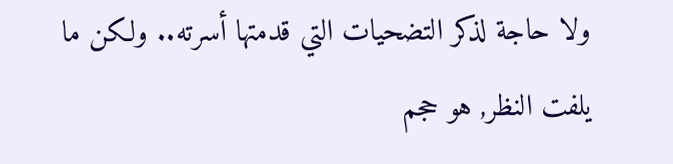ولا حاجة لذكر التضحيات التي قدمتها أسرته.. ولكن ما يلفت النظر, هو حجم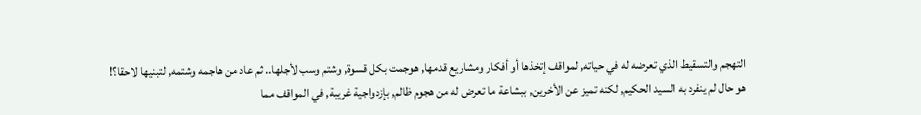التهجم والتسقيط الذي تعرضه له في حياته, لمواقف إتخذها أو أفكار ومشاريع قدمها, هوجمت بكل قسوة, وشتم وسب لأجلها.. ثم عاد من هاجمه وشتمه, لتبنيها لاحقا؟!
هو حال لم ينفرد به السيد الحكيم, لكنه تميز عن الأخرين, ببشاعة ما تعرض له من هجوم ظالم, بإزدواجية غريبة, في المواقف مما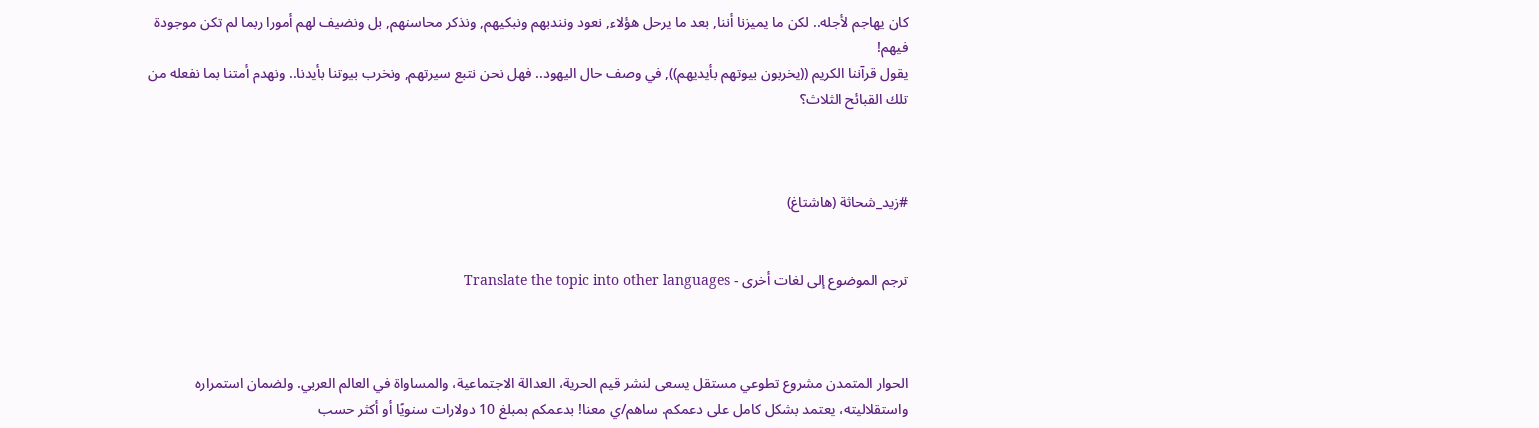كان يهاجم لأجله.. لكن ما يميزنا أننا, بعد ما يرحل هؤلاء, نعود ونندبهم ونبكيهم, ونذكر محاسنهم, بل ونضيف لهم أمورا ربما لم تكن موجودة فيهم!
يقول قرآننا الكريم ((يخربون بيوتهم بأيديهم)), في وصف حال اليهود.. فهل نحن نتبع سيرتهم, ونخرب بيوتنا بأيدنا.. ونهدم أمتنا بما نفعله من تلك القبائح الثلاث؟



#زيد_شحاثة (هاشتاغ)


ترجم الموضوع إلى لغات أخرى - Translate the topic into other languages



الحوار المتمدن مشروع تطوعي مستقل يسعى لنشر قيم الحرية، العدالة الاجتماعية، والمساواة في العالم العربي. ولضمان استمراره واستقلاليته، يعتمد بشكل كامل على دعمكم. ساهم/ي معنا! بدعمكم بمبلغ 10 دولارات سنويًا أو أكثر حسب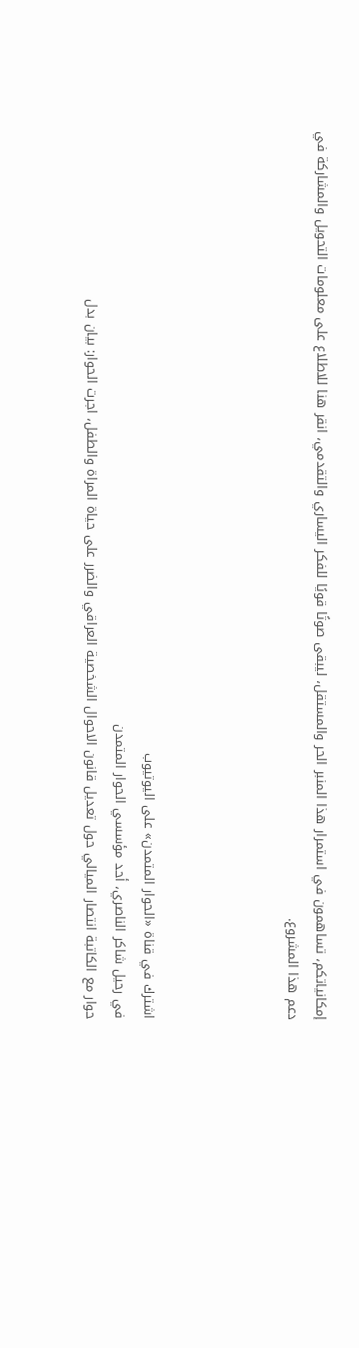إمكانياتكم، تساهمون في استمرار هذا المنبر الحر والمستقل، ليبقى صوتًا قويًا للفكر اليساري والتقدمي، انقر هنا للاطلاع على معلومات التحويل والمشاركة في دعم هذا المشروع.




اشترك في قناة «الحوار المتمدن» على اليوتيوب
في رحيل شاكر الناصري، أحد مؤسسي الحوار المتمدن
حوار مع الكاتبة انتصار الميالي حول تعديل قانون الاحوال الشخصية العراقي والضرر على حياة المراة والطفل، اجرت الحوار: بيان بدل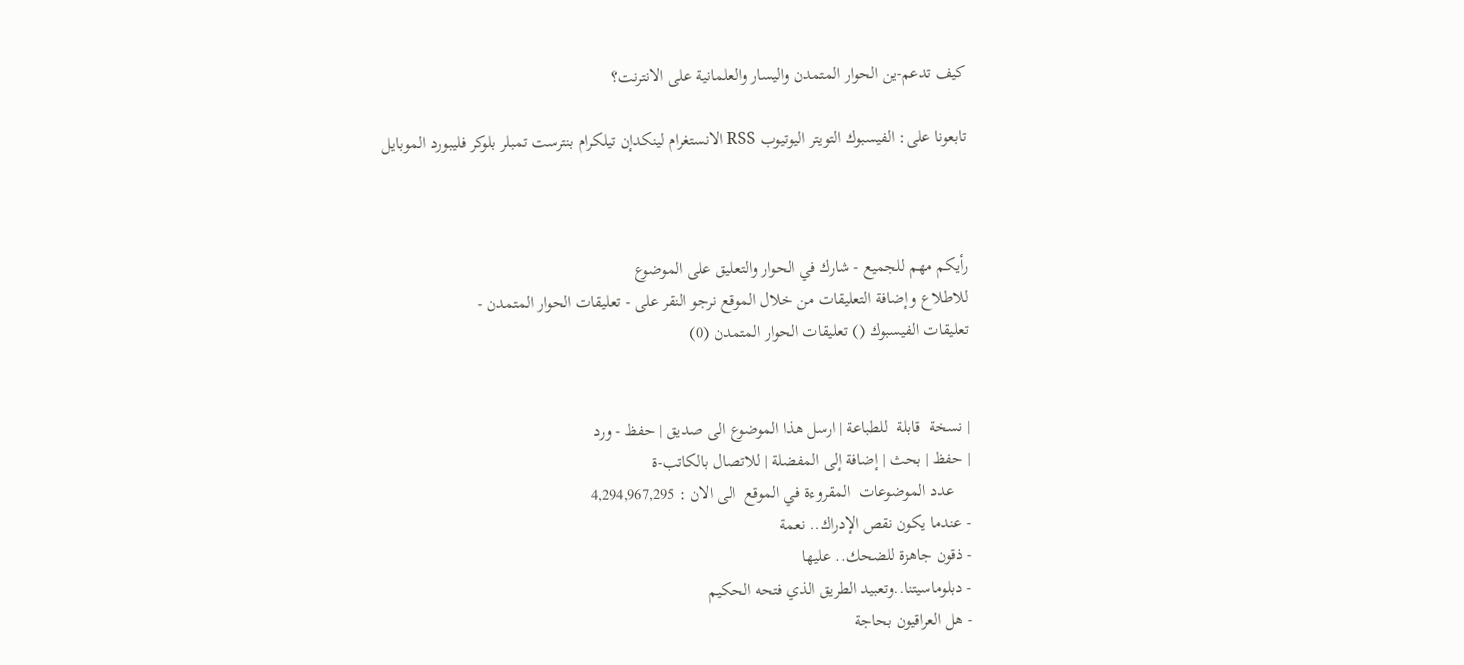كيف تدعم-ين الحوار المتمدن واليسار والعلمانية على الانترنت؟

تابعونا على: الفيسبوك التويتر اليوتيوب RSS الانستغرام لينكدإن تيلكرام بنترست تمبلر بلوكر فليبورد الموبايل



رأيكم مهم للجميع - شارك في الحوار والتعليق على الموضوع
للاطلاع وإضافة التعليقات من خلال الموقع نرجو النقر على - تعليقات الحوار المتمدن -
تعليقات الفيسبوك () تعليقات الحوار المتمدن (0)


| نسخة  قابلة  للطباعة | ارسل هذا الموضوع الى صديق | حفظ - ورد
| حفظ | بحث | إضافة إلى المفضلة | للاتصال بالكاتب-ة
    عدد الموضوعات  المقروءة في الموقع  الى الان : 4,294,967,295
- عندما يكون نقص الإدراك.. نعمة
- ذقون جاهزة للضحك.. عليها
- دبلوماسيتنا..وتعبيد الطريق الذي فتحه الحكيم
- هل العراقيون بحاجة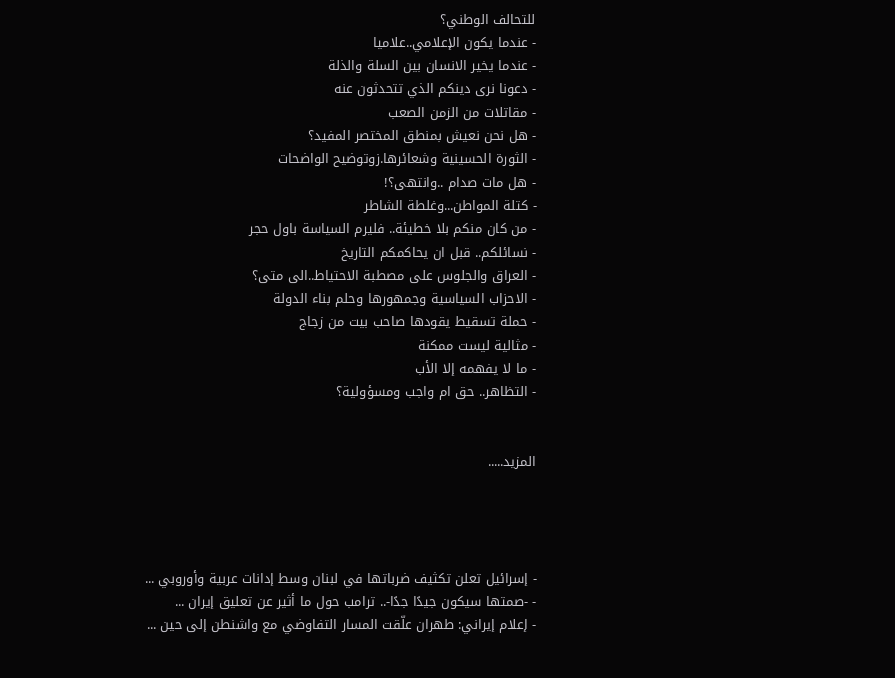للتحالف الوطني؟
- عندما يكون الإعلامي..علاميا
- عندما يخير الانسان بين السلة والذلة
- دعونا نرى دينكم الذي تتحدثون عنه
- مقاتلات من الزمن الصعب
- هل نحن نعيش بمنطق المختصر المفيد؟
- الثورة الحسينية وشعائرها.زوتوضيح الواضحات
- هل مات صدام ..وانتهى؟!
- كتلة المواطن...وغلطة الشاطر
- من كان منكم بلا خطيئة.. فليرم السياسة باول حجر
- نسائلكم.. قبل ان يحاكمكم التاريخ
- العراق والجلوس على مصطبة الاحتياط..الى متى؟
- الاحزاب السياسية وجمهورها وحلم بناء الدولة
- حملة تسقيط يقودها صاحب بيت من زجاج
- مثالية ليست ممكنة
- ما لا يفهمه إلا الأب
- التظاهر.. حق ام واجب ومسؤولية؟


المزيد.....




- إسرائيل تعلن تكثيف ضرباتها في لبنان وسط إدانات عربية وأوروبي ...
- -صمتها سيكون جيدًا جدًا-.. ترامب حول ما أثير عن تعليق إيران ...
- إعلام إيراني: طهران علّقت المسار التفاوضي مع واشنطن إلى حين ...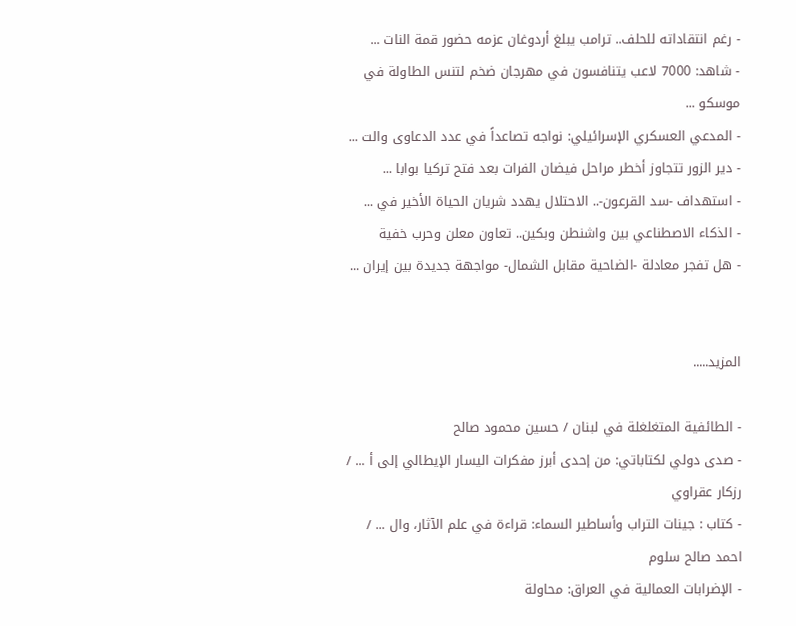- رغم انتقاداته للحلف.. ترامب يبلغ أردوغان عزمه حضور قمة النات ...
- شاهد: 7000 لاعب يتنافسون في مهرجان ضخم لتنس الطاولة في موسكو ...
- المدعي العسكري الإسرائيلي: نواجه تصاعداً في عدد الدعاوى والت ...
- دير الزور تتجاوز أخطر مراحل فيضان الفرات بعد فتح تركيا بوابا ...
- استهداف -سد القرعون-.. الاحتلال يهدد شريان الحياة الأخير في ...
- الذكاء الاصطناعي بين واشنطن وبكين.. تعاون معلن وحرب خفية
- هل تفجر معادلة -الضاحية مقابل الشمال- مواجهة جديدة بين إيران ...


المزيد.....

- الطائفية المتغلغلة في لبنان / حسين محمود صالح
- صدى دولي لكتاباتي: من إحدى أبرز مفكرات اليسار الإيطالي إلى أ ... / رزكار عقراوي
- كتاب : جينات التراب وأساطير السماء: قراءة في علم الآثار، وال ... / احمد صالح سلوم
- الإضرابات العمالية في العراق: محاولة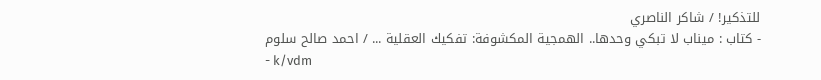للتذكير! / شاكر الناصري
- كتاب : ميناب لا تبكي وحدها.. الهمجية المكشوفة: تفكيك العقلية ... / احمد صالح سلوم
- k/vdm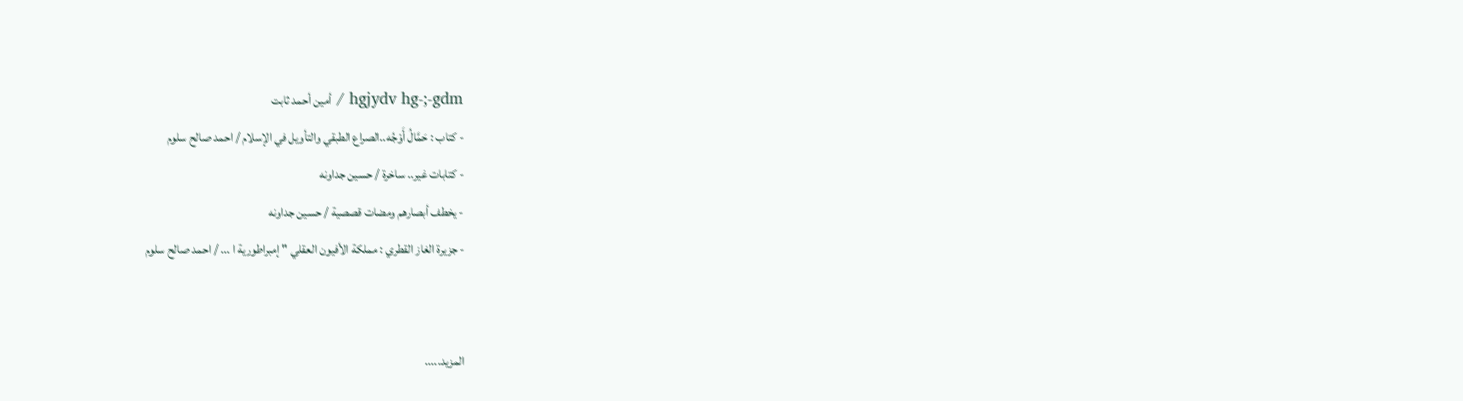hgjydv hg-;-gdm / أمين أحمد ثابت
- كتاب : حَمَّالُ أَوْجُه..الصراع الطبقي والتأويل في الإسلام / احمد صالح سلوم
- كتابات غير.. ساخرة / حسين جداونه
- يخطف أبصارهم ومضات قصصية / حسين جداونه
- جزيرة الغاز القطري : مملكة الأفيون العقلي " إمبراطورية ا ... / احمد صالح سلوم


المزيد.....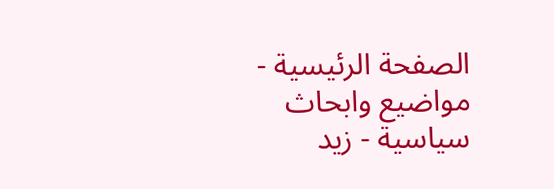الصفحة الرئيسية - مواضيع وابحاث سياسية - زيد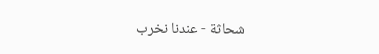شحاثة - عندنا نخرب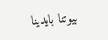بيوتنا بايدينا